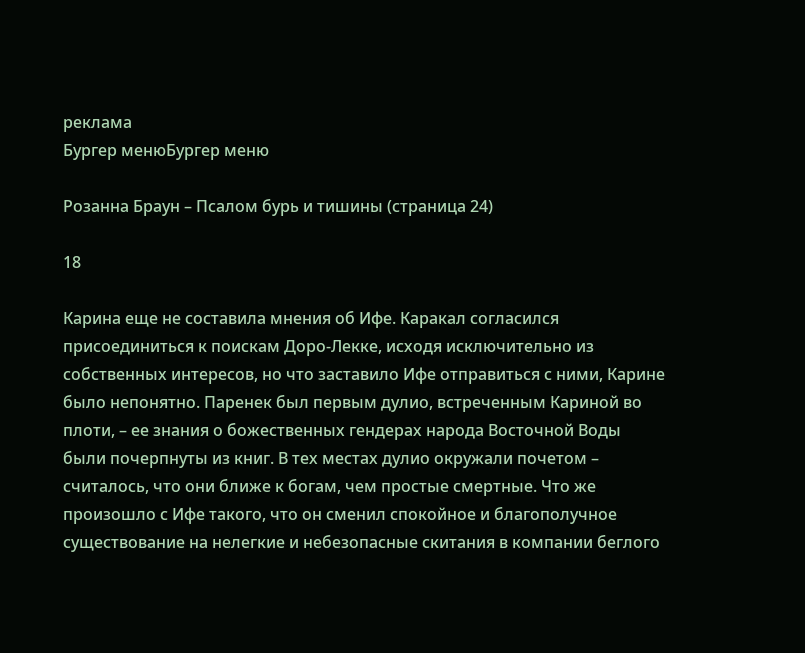реклама
Бургер менюБургер меню

Розанна Браун – Псалом бурь и тишины (страница 24)

18

Карина еще не составила мнения об Ифе. Каракал согласился присоединиться к поискам Доро-Лекке, исходя исключительно из собственных интересов, но что заставило Ифе отправиться с ними, Карине было непонятно. Паренек был первым дулио, встреченным Кариной во плоти, – ее знания о божественных гендерах народа Восточной Воды были почерпнуты из книг. В тех местах дулио окружали почетом – считалось, что они ближе к богам, чем простые смертные. Что же произошло с Ифе такого, что он сменил спокойное и благополучное существование на нелегкие и небезопасные скитания в компании беглого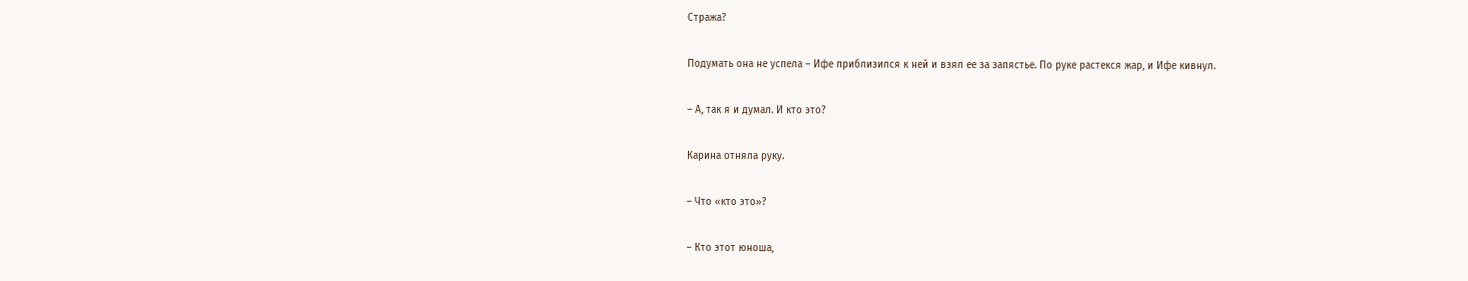Стража?

Подумать она не успела – Ифе приблизился к ней и взял ее за запястье. По руке растекся жар, и Ифе кивнул.

– А, так я и думал. И кто это?

Карина отняла руку.

– Что «кто это»?

– Кто этот юноша,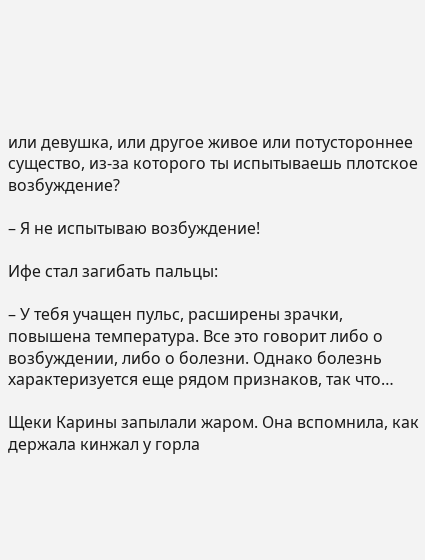или девушка, или другое живое или потустороннее существо, из-за которого ты испытываешь плотское возбуждение?

– Я не испытываю возбуждение!

Ифе стал загибать пальцы:

– У тебя учащен пульс, расширены зрачки, повышена температура. Все это говорит либо о возбуждении, либо о болезни. Однако болезнь характеризуется еще рядом признаков, так что…

Щеки Карины запылали жаром. Она вспомнила, как держала кинжал у горла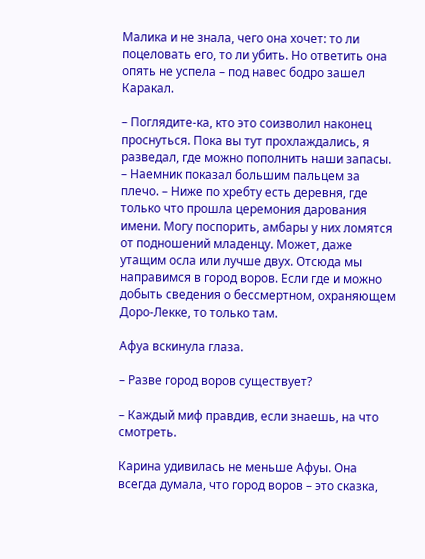Малика и не знала, чего она хочет: то ли поцеловать его, то ли убить. Но ответить она опять не успела – под навес бодро зашел Каракал.

– Поглядите-ка, кто это соизволил наконец проснуться. Пока вы тут прохлаждались, я разведал, где можно пополнить наши запасы. – Наемник показал большим пальцем за плечо. – Ниже по хребту есть деревня, где только что прошла церемония дарования имени. Могу поспорить, амбары у них ломятся от подношений младенцу. Может, даже утащим осла или лучше двух. Отсюда мы направимся в город воров. Если где и можно добыть сведения о бессмертном, охраняющем Доро-Лекке, то только там.

Афуа вскинула глаза.

– Разве город воров существует?

– Каждый миф правдив, если знаешь, на что смотреть.

Карина удивилась не меньше Афуы. Она всегда думала, что город воров – это сказка,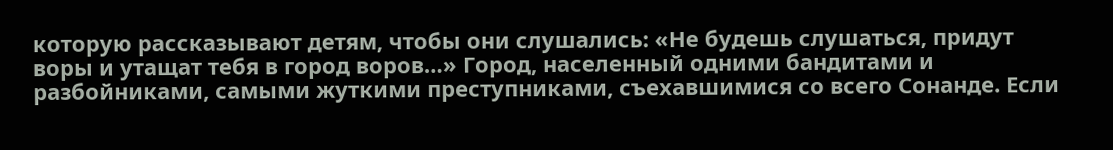которую рассказывают детям, чтобы они слушались: «Не будешь слушаться, придут воры и утащат тебя в город воров…» Город, населенный одними бандитами и разбойниками, самыми жуткими преступниками, съехавшимися со всего Сонанде. Если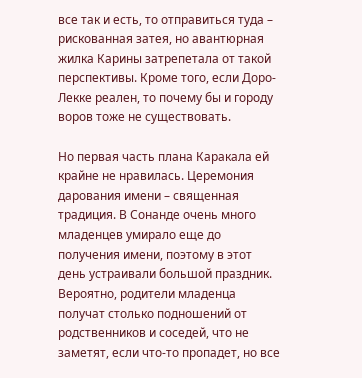все так и есть, то отправиться туда – рискованная затея, но авантюрная жилка Карины затрепетала от такой перспективы. Кроме того, если Доро-Лекке реален, то почему бы и городу воров тоже не существовать.

Но первая часть плана Каракала ей крайне не нравилась. Церемония дарования имени – священная традиция. В Сонанде очень много младенцев умирало еще до получения имени, поэтому в этот день устраивали большой праздник. Вероятно, родители младенца получат столько подношений от родственников и соседей, что не заметят, если что-то пропадет, но все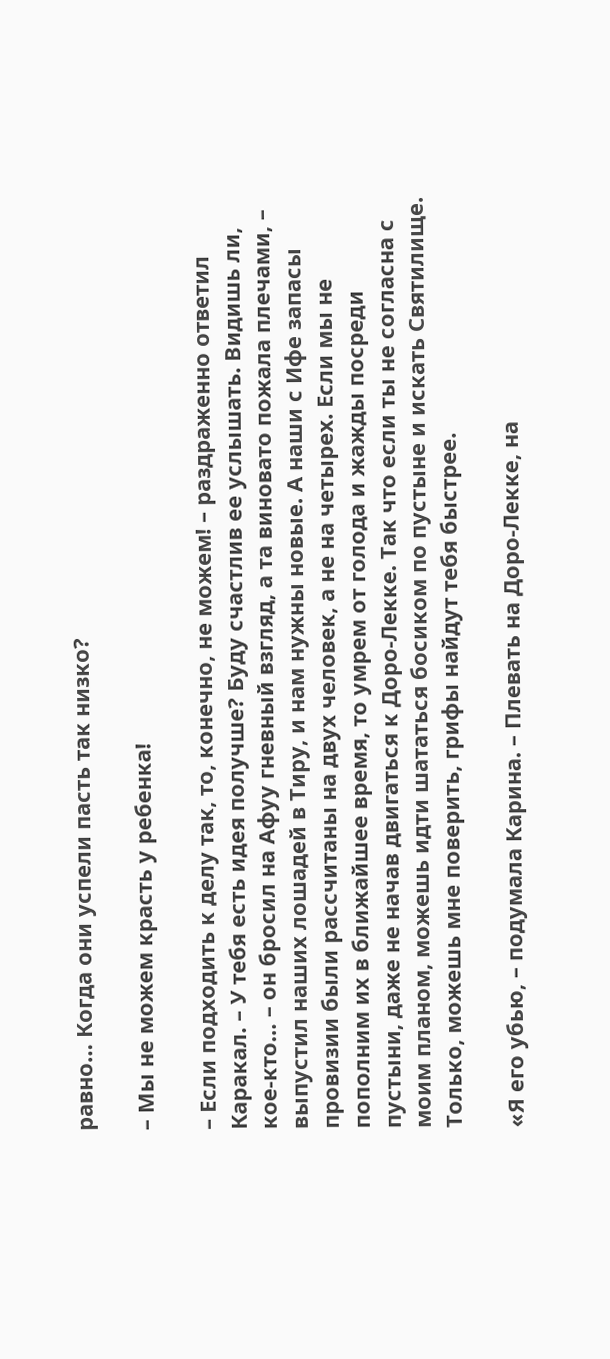равно… Когда они успели пасть так низко?

– Мы не можем красть у ребенка!

– Если подходить к делу так, то, конечно, не можем! – раздраженно ответил Каракал. – У тебя есть идея получше? Буду счастлив ее услышать. Видишь ли, кое-кто… – он бросил на Афуу гневный взгляд, а та виновато пожала плечами, – выпустил наших лошадей в Тиру, и нам нужны новые. А наши с Ифе запасы провизии были рассчитаны на двух человек, а не на четырех. Если мы не пополним их в ближайшее время, то умрем от голода и жажды посреди пустыни, даже не начав двигаться к Доро-Лекке. Так что если ты не согласна с моим планом, можешь идти шататься босиком по пустыне и искать Святилище. Только, можешь мне поверить, грифы найдут тебя быстрее.

«Я его убью, – подумала Карина. – Плевать на Доро-Лекке, на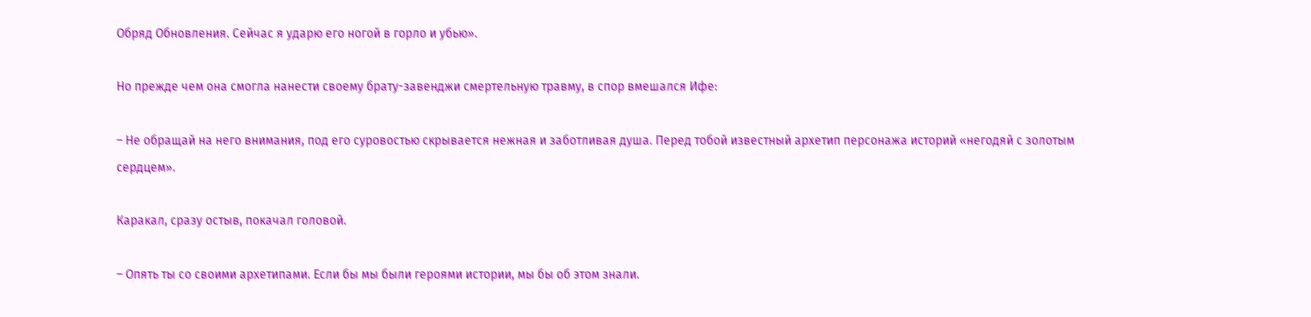Обряд Обновления. Сейчас я ударю его ногой в горло и убью».

Но прежде чем она смогла нанести своему брату-завенджи смертельную травму, в спор вмешался Ифе:

– Не обращай на него внимания, под его суровостью скрывается нежная и заботливая душа. Перед тобой известный архетип персонажа историй «негодяй с золотым сердцем».

Каракал, сразу остыв, покачал головой.

– Опять ты со своими архетипами. Если бы мы были героями истории, мы бы об этом знали.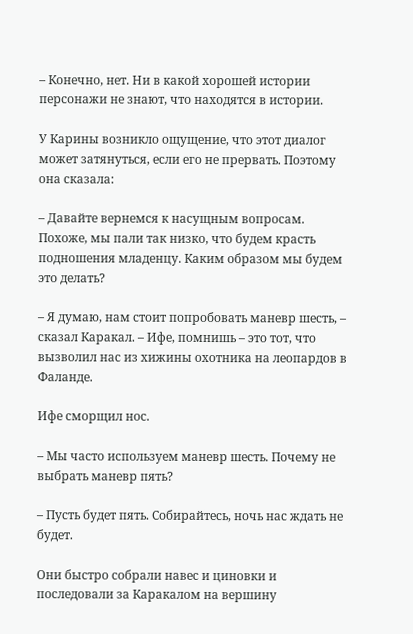– Конечно, нет. Ни в какой хорошей истории персонажи не знают, что находятся в истории.

У Карины возникло ощущение, что этот диалог может затянуться, если его не прервать. Поэтому она сказала:

– Давайте вернемся к насущным вопросам. Похоже, мы пали так низко, что будем красть подношения младенцу. Каким образом мы будем это делать?

– Я думаю, нам стоит попробовать маневр шесть, – сказал Каракал. – Ифе, помнишь – это тот, что вызволил нас из хижины охотника на леопардов в Фаланде.

Ифе сморщил нос.

– Мы часто используем маневр шесть. Почему не выбрать маневр пять?

– Пусть будет пять. Собирайтесь, ночь нас ждать не будет.

Они быстро собрали навес и циновки и последовали за Каракалом на вершину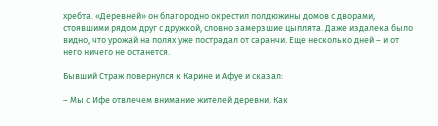хребта. «Деревней» он благородно окрестил полдюжины домов с дворами, стоявшими рядом друг с дружкой, словно замерзшие цыплята. Даже издалека было видно, что урожай на полях уже пострадал от саранчи. Еще несколько дней – и от него ничего не останется.

Бывший Страж повернулся к Карине и Афуе и сказал:

– Мы с Ифе отвлечем внимание жителей деревни. Как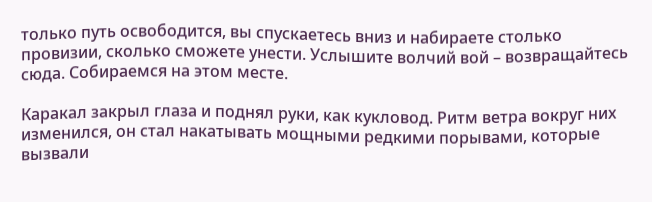только путь освободится, вы спускаетесь вниз и набираете столько провизии, сколько сможете унести. Услышите волчий вой – возвращайтесь сюда. Собираемся на этом месте.

Каракал закрыл глаза и поднял руки, как кукловод. Ритм ветра вокруг них изменился, он стал накатывать мощными редкими порывами, которые вызвали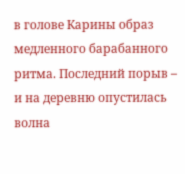в голове Карины образ медленного барабанного ритма. Последний порыв – и на деревню опустилась волна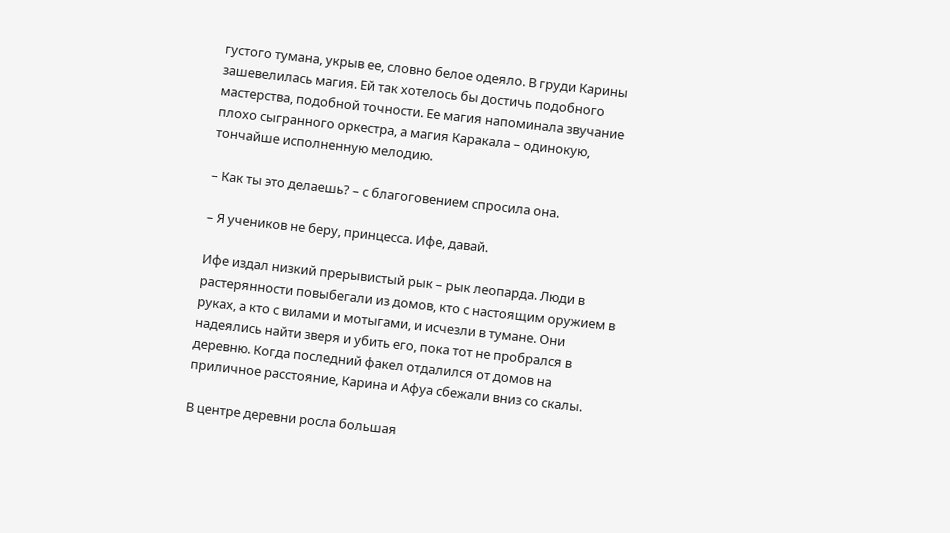густого тумана, укрыв ее, словно белое одеяло. В груди Карины зашевелилась магия. Ей так хотелось бы достичь подобного мастерства, подобной точности. Ее магия напоминала звучание плохо сыгранного оркестра, а магия Каракала – одинокую, тончайше исполненную мелодию.

– Как ты это делаешь? – с благоговением спросила она.

– Я учеников не беру, принцесса. Ифе, давай.

Ифе издал низкий прерывистый рык – рык леопарда. Люди в растерянности повыбегали из домов, кто с настоящим оружием в руках, а кто с вилами и мотыгами, и исчезли в тумане. Они надеялись найти зверя и убить его, пока тот не пробрался в деревню. Когда последний факел отдалился от домов на приличное расстояние, Карина и Афуа сбежали вниз со скалы.

В центре деревни росла большая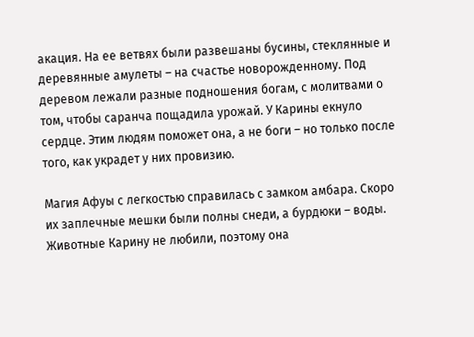акация. На ее ветвях были развешаны бусины, стеклянные и деревянные амулеты – на счастье новорожденному. Под деревом лежали разные подношения богам, с молитвами о том, чтобы саранча пощадила урожай. У Карины екнуло сердце. Этим людям поможет она, а не боги – но только после того, как украдет у них провизию.

Магия Афуы с легкостью справилась с замком амбара. Скоро их заплечные мешки были полны снеди, а бурдюки – воды. Животные Карину не любили, поэтому она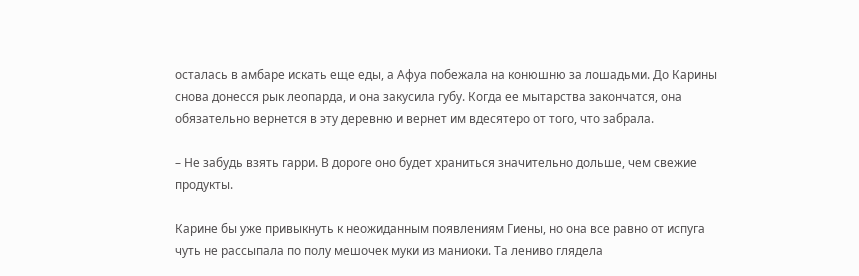осталась в амбаре искать еще еды, а Афуа побежала на конюшню за лошадьми. До Карины снова донесся рык леопарда, и она закусила губу. Когда ее мытарства закончатся, она обязательно вернется в эту деревню и вернет им вдесятеро от того, что забрала.

– Не забудь взять гарри. В дороге оно будет храниться значительно дольше, чем свежие продукты.

Карине бы уже привыкнуть к неожиданным появлениям Гиены, но она все равно от испуга чуть не рассыпала по полу мешочек муки из маниоки. Та лениво глядела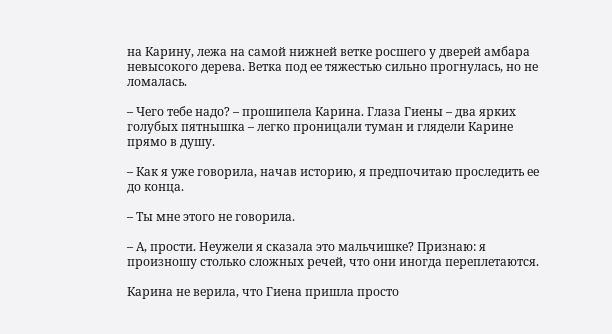на Карину, лежа на самой нижней ветке росшего у дверей амбара невысокого дерева. Ветка под ее тяжестью сильно прогнулась, но не ломалась.

– Чего тебе надо? – прошипела Карина. Глаза Гиены – два ярких голубых пятнышка – легко проницали туман и глядели Карине прямо в душу.

– Как я уже говорила, начав историю, я предпочитаю проследить ее до конца.

– Ты мне этого не говорила.

– А, прости. Неужели я сказала это мальчишке? Признаю: я произношу столько сложных речей, что они иногда переплетаются.

Карина не верила, что Гиена пришла просто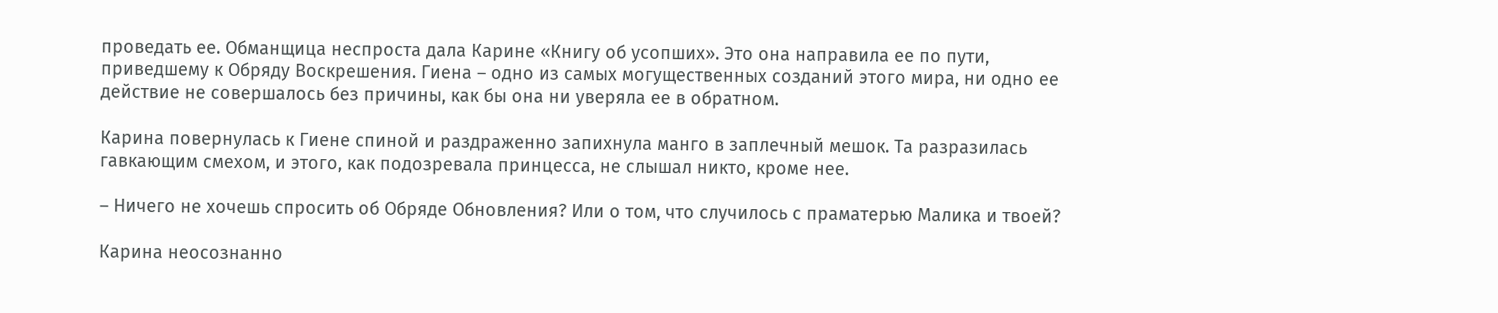проведать ее. Обманщица неспроста дала Карине «Книгу об усопших». Это она направила ее по пути, приведшему к Обряду Воскрешения. Гиена – одно из самых могущественных созданий этого мира, ни одно ее действие не совершалось без причины, как бы она ни уверяла ее в обратном.

Карина повернулась к Гиене спиной и раздраженно запихнула манго в заплечный мешок. Та разразилась гавкающим смехом, и этого, как подозревала принцесса, не слышал никто, кроме нее.

– Ничего не хочешь спросить об Обряде Обновления? Или о том, что случилось с праматерью Малика и твоей?

Карина неосознанно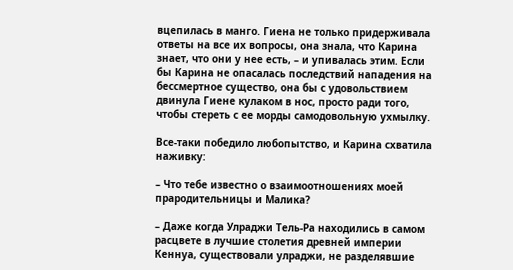вцепилась в манго. Гиена не только придерживала ответы на все их вопросы, она знала, что Карина знает, что они у нее есть, – и упивалась этим. Если бы Карина не опасалась последствий нападения на бессмертное существо, она бы с удовольствием двинула Гиене кулаком в нос, просто ради того, чтобы стереть с ее морды самодовольную ухмылку.

Все-таки победило любопытство, и Карина схватила наживку:

– Что тебе известно о взаимоотношениях моей прародительницы и Малика?

– Даже когда Улраджи Тель-Ра находились в самом расцвете в лучшие столетия древней империи Кеннуа, существовали улраджи, не разделявшие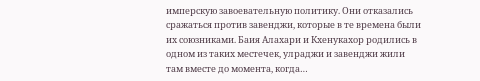имперскую завоевательную политику. Они отказались сражаться против завенджи, которые в те времена были их союзниками. Баия Алахари и Кхенукахор родились в одном из таких местечек, улраджи и завенджи жили там вместе до момента, когда…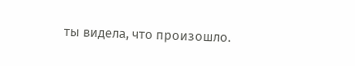ты видела, что произошло.